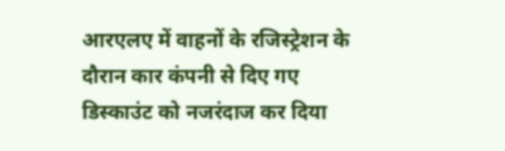आरएलए में वाहनों के रजिस्ट्रेशन के दौरान कार कंपनी से दिए गए डिस्काउंट को नजरंदाज कर दिया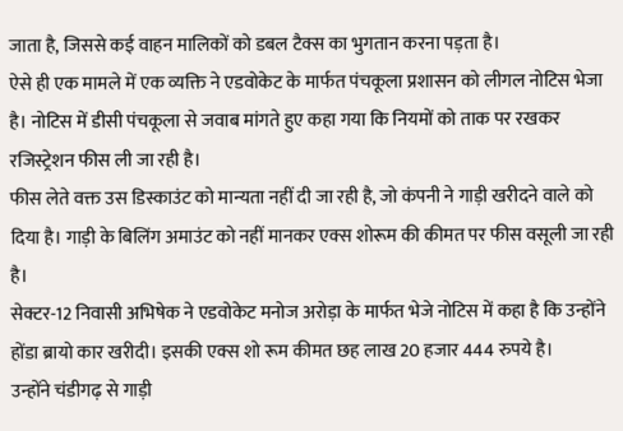जाता है, जिससे कई वाहन मालिकों को डबल टैक्स का भुगतान करना पड़ता है।
ऐसे ही एक मामले में एक व्यक्ति ने एडवोकेट के मार्फत पंचकूला प्रशासन को लीगल नोटिस भेजा है। नोटिस में डीसी पंचकूला से जवाब मांगते हुए कहा गया कि नियमों को ताक पर रखकर रजिस्ट्रेशन फीस ली जा रही है।
फीस लेते वक्त उस डिस्काउंट को मान्यता नहीं दी जा रही है, जो कंपनी ने गाड़ी खरीदने वाले को दिया है। गाड़ी के बिलिंग अमाउंट को नहीं मानकर एक्स शोरूम की कीमत पर फीस वसूली जा रही है।
सेक्टर-12 निवासी अभिषेक ने एडवोकेट मनोज अरोड़ा के मार्फत भेजे नोटिस में कहा है कि उन्होंने होंडा ब्रायो कार खरीदी। इसकी एक्स शो रूम कीमत छह लाख 20 हजार 444 रुपये है।
उन्होंने चंडीगढ़ से गाड़ी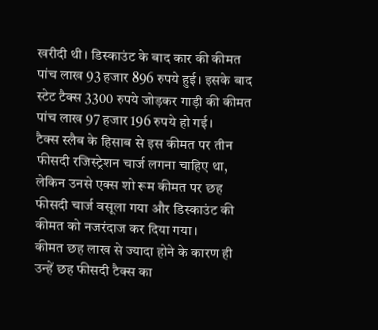खरीदी थी। डिस्काउंट के बाद कार की कीमत पांच लाख 93 हजार 896 रुपये हुई। इसके बाद स्टेट टैक्स 3300 रुपये जोड़कर गाड़ी की कीमत पांच लाख 97 हजार 196 रुपये हो गई।
टैक्स स्लैब के हिसाब से इस कीमत पर तीन फीसदी रजिस्ट्रेशन चार्ज लगना चाहिए था, लेकिन उनसे एक्स शो रूम कीमत पर छह फीसदी चार्ज वसूला गया और डिस्काउंट की कीमत को नजरंदाज कर दिया गया।
कीमत छह लाख से ज्यादा होने के कारण ही उन्हें छह फीसदी टैक्स का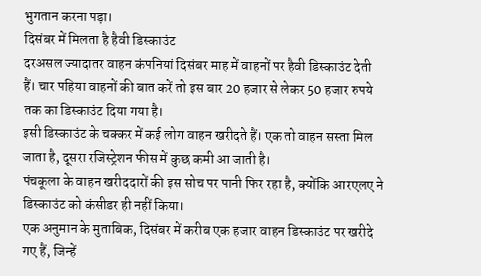भुगतान करना पड़ा।
दिसंबर में मिलता है हैवी डिस्काउंट
दरअसल ज्यादातर वाहन कंपनियां दिसंबर माह में वाहनों पर हैवी डिस्काउंट देती हैं। चार पहिया वाहनों की बात करें तो इस बार 20 हजार से लेकर 50 हजार रुपये तक का डिस्काउंट दिया गया है।
इसी डिस्काउंट के चक्कर में कई लोग वाहन खरीदते हैं। एक तो वाहन सस्ता मिल जाता है, दूसरा रजिस्ट्रेशन फीस में कुछ कमी आ जाती है।
पंचकूला के वाहन खरीददारों की इस सोच पर पानी फिर रहा है, क्योंकि आरएलए ने डिस्काउंट को कंसीडर ही नहीं किया।
एक अनुमान के मुताबिक, दिसंबर में करीब एक हजार वाहन डिस्काउंट पर खरीदे गए हैं, जिन्हें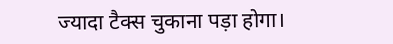ज्यादा टैक्स चुकाना पड़ा होगा।